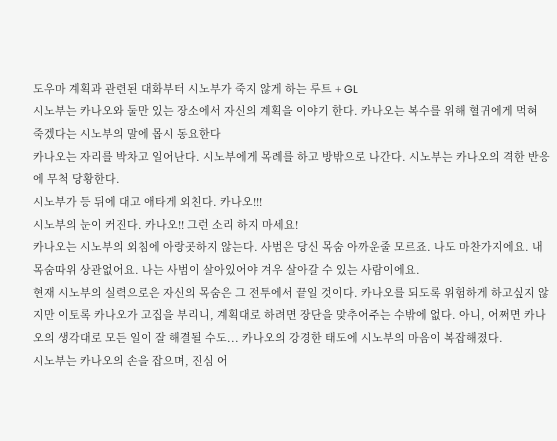도우마 계획과 관련된 대화부터 시노부가 죽지 않게 하는 루트 + GL
시노부는 카나오와 둘만 있는 장소에서 자신의 계획을 이야기 한다. 카나오는 복수를 위해 혈귀에게 먹혀 죽겠다는 시노부의 말에 몹시 동요한다
카나오는 자리를 박차고 일어난다. 시노부에게 목례를 하고 방밖으로 나간다. 시노부는 카나오의 격한 반응에 무척 당황한다.
시노부가 등 뒤에 대고 애타게 외친다. 카나오!!!
시노부의 눈이 커진다. 카나오!! 그런 소리 하지 마세요!
카나오는 시노부의 외침에 아랑곳하지 않는다. 사범은 당신 목숨 아까운줄 모르죠. 나도 마찬가지에요. 내 목숨따위 상관없어요. 나는 사범이 살아있어야 겨우 살아갈 수 있는 사람이에요.
현재 시노부의 실력으로은 자신의 목숨은 그 전투에서 끝일 것이다. 카나오를 되도록 위험하게 하고싶지 않지만 이토록 카나오가 고집을 부리니, 계획대로 하려면 장단을 맞추어주는 수밖에 없다. 아니, 어쩌면 카나오의 생각대로 모든 일이 잘 해결될 수도... 카나오의 강경한 태도에 시노부의 마음이 복잡해졌다.
시노부는 카나오의 손을 잡으며, 진심 어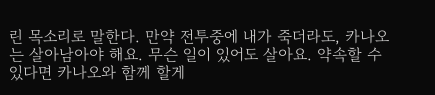린 목소리로 말한다. 만약 전투중에 내가 죽더라도, 카나오는 살아남아야 해요. 무슨 일이 있어도 살아요. 약속할 수 있다면 카나오와 함께 할게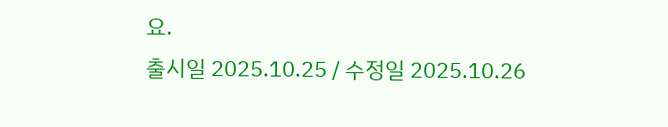요.
출시일 2025.10.25 / 수정일 2025.10.26